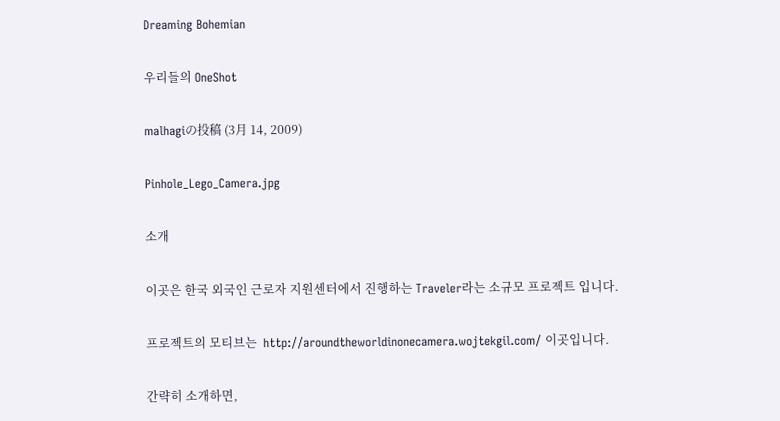Dreaming Bohemian

우리들의 OneShot

malhagiの投稿 (3月 14, 2009)

Pinhole_Lego_Camera.jpg

소개

이곳은 한국 외국인 근로자 지원센터에서 진행하는 Traveler라는 소규모 프로젝트 입니다.

프로젝트의 모티브는  http://aroundtheworldinonecamera.wojtekgil.com/ 이곳입니다.

간략히 소개하면,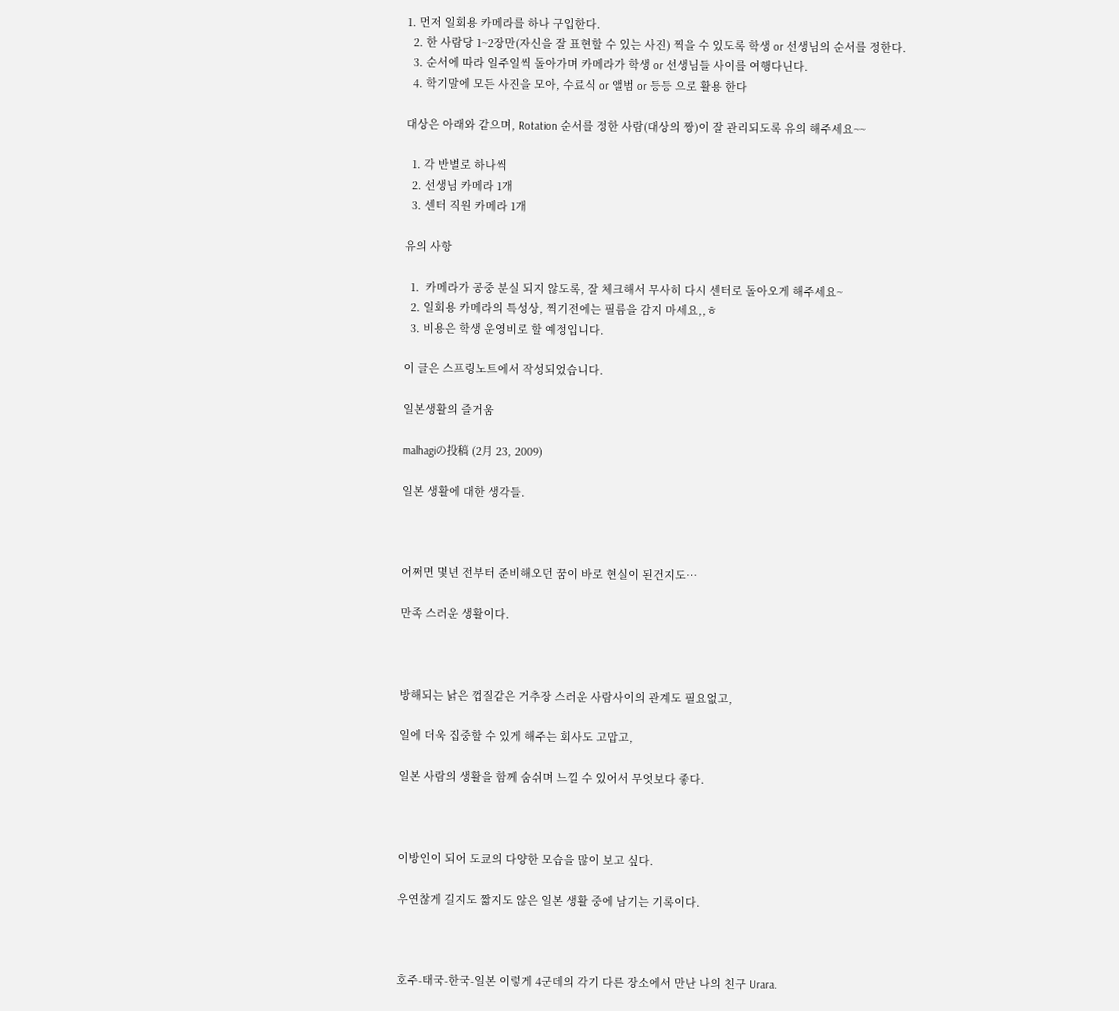1. 먼저 일회용 카메라를 하나 구입한다.
  2. 한 사람당 1~2장만(자신을 잘 표현할 수 있는 사진) 찍을 수 있도록 학생 or 선생님의 순서를 정한다.
  3. 순서에 따라 일주일씩 돌아가며 카메라가 학생 or 선생님들 사이를 여행다닌다.
  4. 학기말에 모든 사진을 모아, 수료식 or 앨범 or 등등 으로 활용 한다

대상은 아래와 같으며, Rotation 순서를 정한 사람(대상의 짱)이 잘 관리되도록 유의 해주세요~~

  1. 각 반별로 하나씩
  2. 선생님 카메라 1개
  3. 센터 직원 카메라 1개

유의 사항

  1.  카메라가 공중 분실 되지 않도록, 잘 체크해서 무사히 다시 센터로 돌아오게 해주세요~
  2. 일회용 카메라의 특성상, 찍기전에는 필름을 감지 마세요,,ㅎ
  3. 비용은 학생 운영비로 할 예정입니다.

이 글은 스프링노트에서 작성되었습니다.

일본생활의 즐거움

malhagiの投稿 (2月 23, 2009)

일본 생활에 대한 생각들.



어쩌면 몇년 전부터 준비해오던 꿈이 바로 현실이 된건지도…

만족 스러운 생활이다.



방해되는 낡은 껍질같은 거추장 스러운 사람사이의 관계도 필요없고,

일에 더욱 집중할 수 있게 해주는 회사도 고맙고,

일본 사람의 생활을 함께 숨쉬며 느낄 수 있어서 무엇보다 좋다.



이방인이 되어 도쿄의 다양한 모습을 많이 보고 싶다.

우연찮게 길지도 짧지도 않은 일본 생활 중에 남기는 기록이다.



호주-태국-한국-일본 이렇게 4군데의 각기 다른 장소에서 만난 나의 친구 Urara.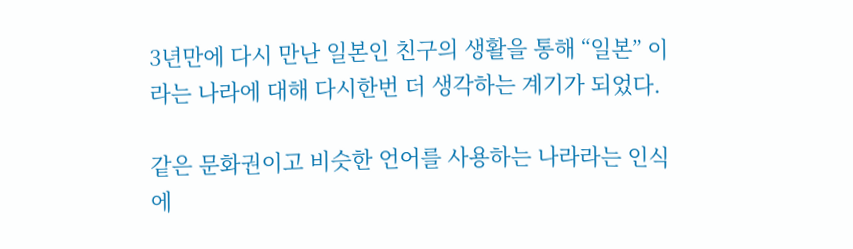3년만에 다시 만난 일본인 친구의 생활을 통해 “일본” 이라는 나라에 대해 다시한번 더 생각하는 계기가 되었다.

같은 문화권이고 비슷한 언어를 사용하는 나라라는 인식에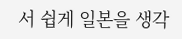서 쉽게 일본을 생각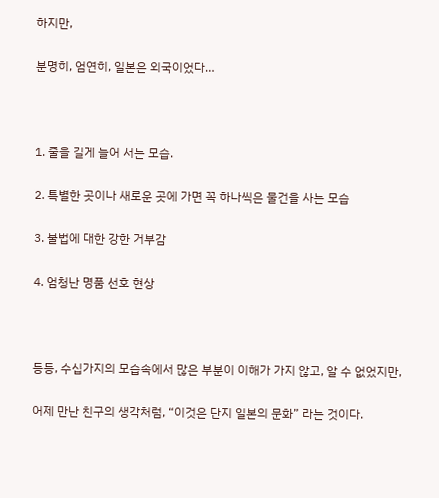하지만,

분명히, 엄연히, 일본은 외국이었다…



1. 줄을 길게 늘어 서는 모습.

2. 특별한 곳이나 새로운 곳에 가면 꼭 하나씩은 물건을 사는 모습

3. 불법에 대한 강한 거부감

4. 엄청난 명품 선호 현상



등등, 수십가지의 모습속에서 많은 부분이 이해가 가지 않고, 알 수 없었지만,

어제 만난 친구의 생각처럼, “이것은 단지 일본의 문화” 라는 것이다.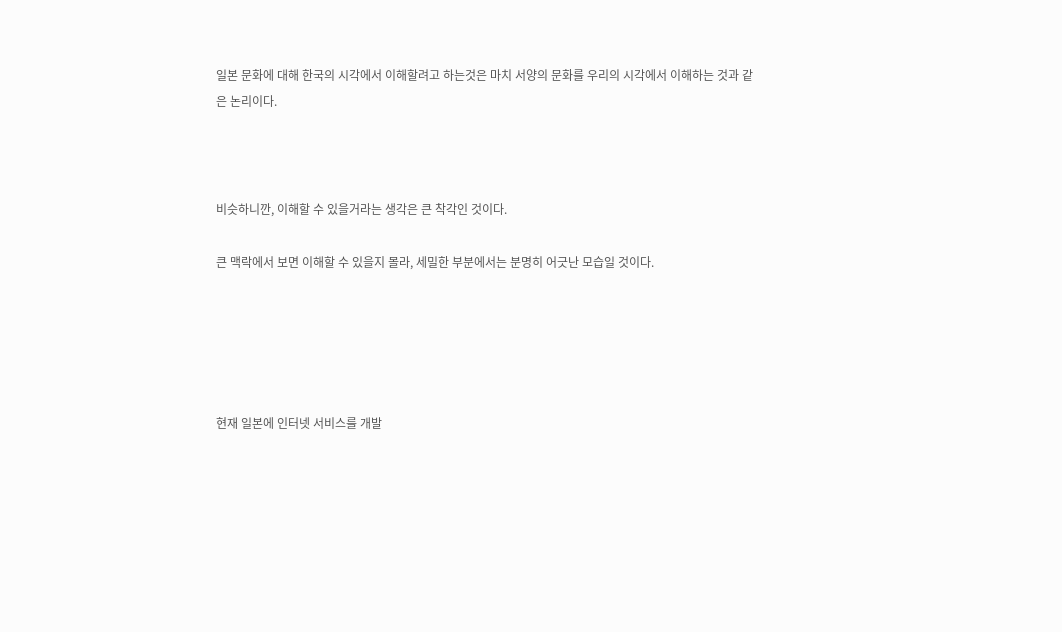일본 문화에 대해 한국의 시각에서 이해할려고 하는것은 마치 서양의 문화를 우리의 시각에서 이해하는 것과 같은 논리이다.



비슷하니깐, 이해할 수 있을거라는 생각은 큰 착각인 것이다.

큰 맥락에서 보면 이해할 수 있을지 몰라, 세밀한 부분에서는 분명히 어긋난 모습일 것이다.





현재 일본에 인터넷 서비스를 개발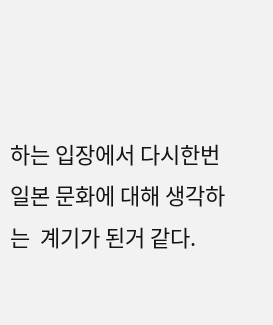하는 입장에서 다시한번 일본 문화에 대해 생각하는  계기가 된거 같다.